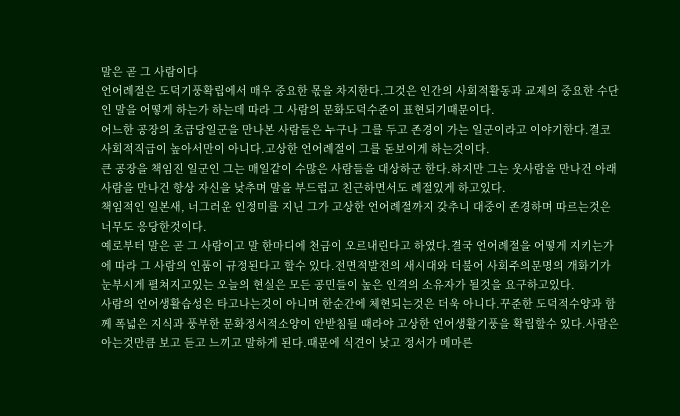말은 곧 그 사람이다
언어례절은 도덕기풍확립에서 매우 중요한 몫을 차지한다.그것은 인간의 사회적활동과 교제의 중요한 수단인 말을 어떻게 하는가 하는데 따라 그 사람의 문화도덕수준이 표현되기때문이다.
어느한 공장의 초급당일군을 만나본 사람들은 누구나 그를 두고 존경이 가는 일군이라고 이야기한다.결코 사회적직급이 높아서만이 아니다.고상한 언어례절이 그를 돋보이게 하는것이다.
큰 공장을 책임진 일군인 그는 매일같이 수많은 사람들을 대상하군 한다.하지만 그는 웃사람을 만나건 아래사람을 만나건 항상 자신을 낮추며 말을 부드럽고 친근하면서도 례절있게 하고있다.
책임적인 일본새, 너그러운 인정미를 지닌 그가 고상한 언어례절까지 갖추니 대중이 존경하며 따르는것은 너무도 응당한것이다.
예로부터 말은 곧 그 사람이고 말 한마디에 천금이 오르내린다고 하였다.결국 언어례절을 어떻게 지키는가에 따라 그 사람의 인품이 규정된다고 할수 있다.전면적발전의 새시대와 더불어 사회주의문명의 개화기가 눈부시게 펼쳐지고있는 오늘의 현실은 모든 공민들이 높은 인격의 소유자가 될것을 요구하고있다.
사람의 언어생활습성은 타고나는것이 아니며 한순간에 체현되는것은 더욱 아니다.꾸준한 도덕적수양과 함께 폭넓은 지식과 풍부한 문화정서적소양이 안받침될 때라야 고상한 언어생활기풍을 확립할수 있다.사람은 아는것만큼 보고 듣고 느끼고 말하게 된다.때문에 식견이 낮고 정서가 메마른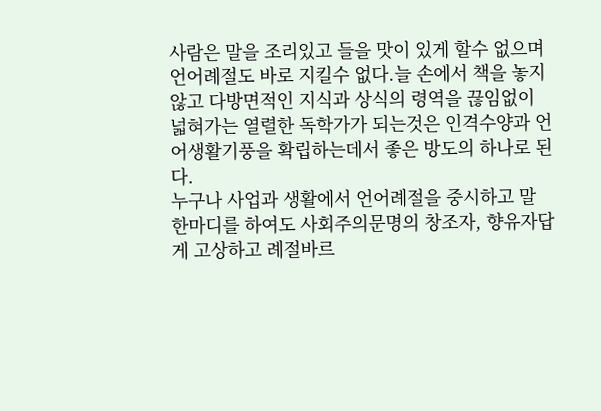사람은 말을 조리있고 들을 맛이 있게 할수 없으며 언어례절도 바로 지킬수 없다.늘 손에서 책을 놓지 않고 다방면적인 지식과 상식의 령역을 끊임없이 넓혀가는 열렬한 독학가가 되는것은 인격수양과 언어생활기풍을 확립하는데서 좋은 방도의 하나로 된다.
누구나 사업과 생활에서 언어례절을 중시하고 말 한마디를 하여도 사회주의문명의 창조자, 향유자답게 고상하고 례절바르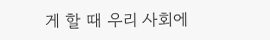게 할 때 우리 사회에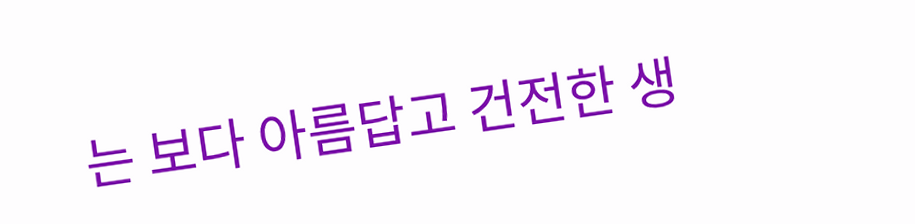는 보다 아름답고 건전한 생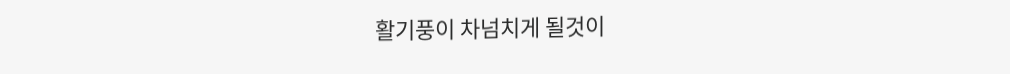활기풍이 차넘치게 될것이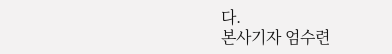다.
본사기자 엄수련